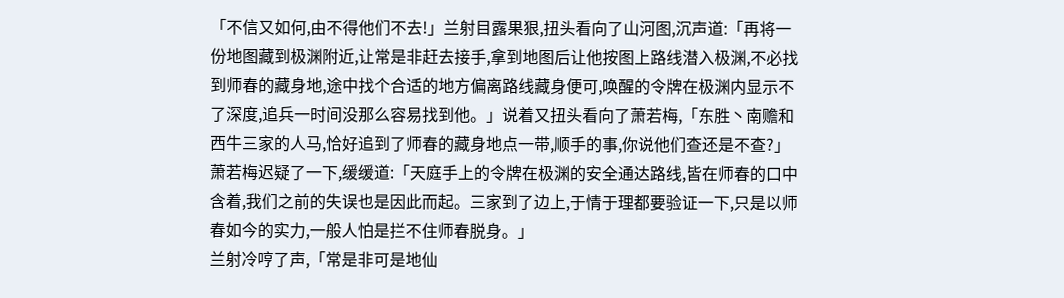「不信又如何,由不得他们不去!」兰射目露果狠,扭头看向了山河图,沉声道:「再将一份地图藏到极渊附近,让常是非赶去接手,拿到地图后让他按图上路线潜入极渊,不必找到师春的藏身地,途中找个合适的地方偏离路线藏身便可,唤醒的令牌在极渊内显示不了深度,追兵一时间没那么容易找到他。」说着又扭头看向了萧若梅,「东胜丶南赡和西牛三家的人马,恰好追到了师春的藏身地点一带,顺手的事,你说他们查还是不查?」
萧若梅迟疑了一下,缓缓道:「天庭手上的令牌在极渊的安全通达路线,皆在师春的口中含着,我们之前的失误也是因此而起。三家到了边上,于情于理都要验证一下,只是以师春如今的实力,一般人怕是拦不住师春脱身。」
兰射冷哼了声,「常是非可是地仙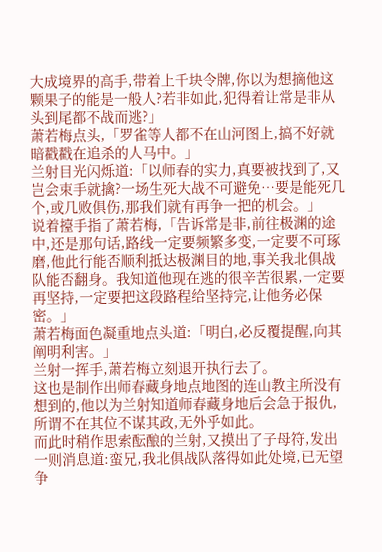大成境界的高手,带着上千块令牌,你以为想摘他这颗果子的能是一般人?若非如此,犯得着让常是非从头到尾都不战而逃?」
萧若梅点头,「罗雀等人都不在山河图上,搞不好就暗戳戳在追杀的人马中。」
兰射目光闪烁道:「以师春的实力,真要被找到了,又岂会束手就擒?一场生死大战不可避免…要是能死几个,或几败俱伤,那我们就有再争一把的机会。」
说着擡手指了萧若梅,「告诉常是非,前往极渊的途中,还是那句话,路线一定要频繁多变,一定要不可琢磨,他此行能否顺利抵达极渊目的地,事关我北俱战队能否翻身。我知道他现在逃的很辛苦很累,一定要再坚持,一定要把这段路程给坚持完,让他务必保密。」
萧若梅面色凝重地点头道:「明白,必反覆提醒,向其阐明利害。」
兰射一挥手,萧若梅立刻退开执行去了。
这也是制作出师春藏身地点地图的连山教主所没有想到的,他以为兰射知道师春藏身地后会急于报仇,所谓不在其位不谋其政,无外乎如此。
而此时稍作思索酝酿的兰射,又摸出了子母符,发出一则消息道:蛮兄,我北俱战队落得如此处境,已无望争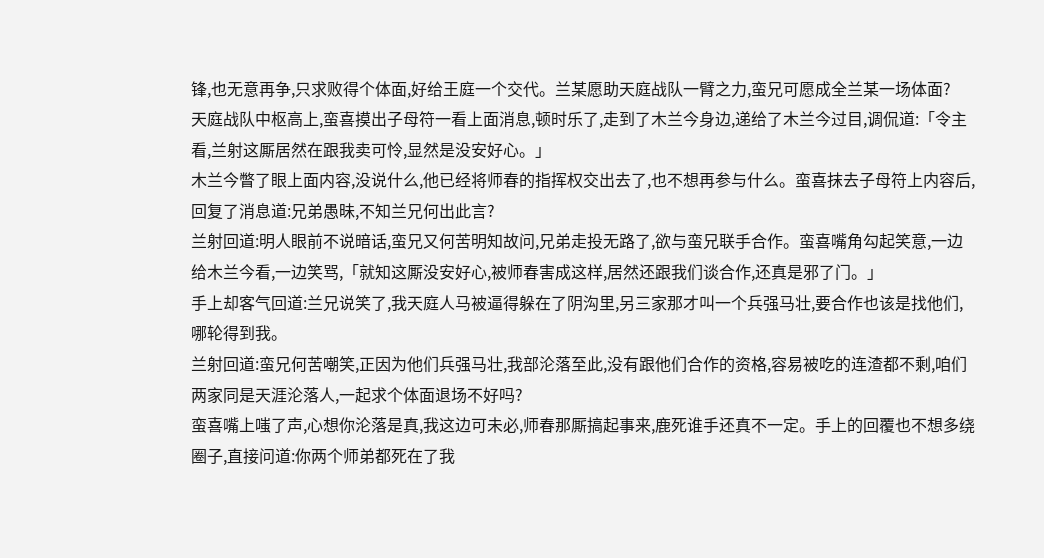锋,也无意再争,只求败得个体面,好给王庭一个交代。兰某愿助天庭战队一臂之力,蛮兄可愿成全兰某一场体面?
天庭战队中枢高上,蛮喜摸出子母符一看上面消息,顿时乐了,走到了木兰今身边,递给了木兰今过目,调侃道:「令主看,兰射这厮居然在跟我卖可怜,显然是没安好心。」
木兰今瞥了眼上面内容,没说什么,他已经将师春的指挥权交出去了,也不想再参与什么。蛮喜抹去子母符上内容后,回复了消息道:兄弟愚昧,不知兰兄何出此言?
兰射回道:明人眼前不说暗话,蛮兄又何苦明知故问,兄弟走投无路了,欲与蛮兄联手合作。蛮喜嘴角勾起笑意,一边给木兰今看,一边笑骂,「就知这厮没安好心,被师春害成这样,居然还跟我们谈合作,还真是邪了门。」
手上却客气回道:兰兄说笑了,我天庭人马被逼得躲在了阴沟里,另三家那才叫一个兵强马壮,要合作也该是找他们,哪轮得到我。
兰射回道:蛮兄何苦嘲笑,正因为他们兵强马壮,我部沦落至此,没有跟他们合作的资格,容易被吃的连渣都不剩,咱们两家同是天涯沦落人,一起求个体面退场不好吗?
蛮喜嘴上嗤了声,心想你沦落是真,我这边可未必,师春那厮搞起事来,鹿死谁手还真不一定。手上的回覆也不想多绕圈子,直接问道:你两个师弟都死在了我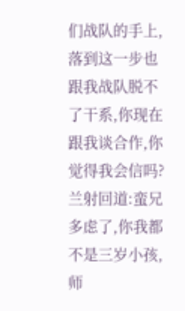们战队的手上,落到这一步也跟我战队脱不了干系,你现在跟我谈合作,你觉得我会信吗?
兰射回道:蛮兄多虑了,你我都不是三岁小孩,师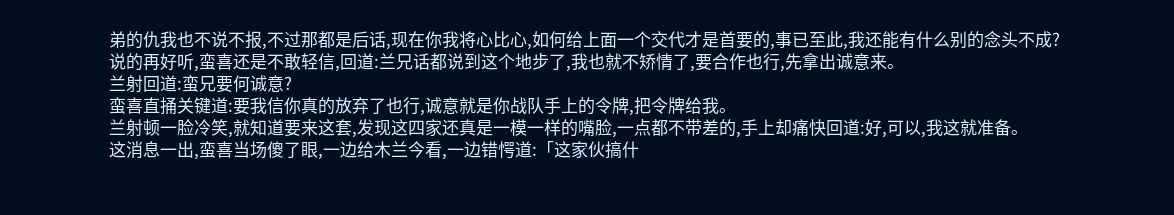弟的仇我也不说不报,不过那都是后话,现在你我将心比心,如何给上面一个交代才是首要的,事已至此,我还能有什么别的念头不成?
说的再好听,蛮喜还是不敢轻信,回道:兰兄话都说到这个地步了,我也就不矫情了,要合作也行,先拿出诚意来。
兰射回道:蛮兄要何诚意?
蛮喜直捅关键道:要我信你真的放弃了也行,诚意就是你战队手上的令牌,把令牌给我。
兰射顿一脸冷笑,就知道要来这套,发现这四家还真是一模一样的嘴脸,一点都不带差的,手上却痛快回道:好,可以,我这就准备。
这消息一出,蛮喜当场傻了眼,一边给木兰今看,一边错愕道:「这家伙搞什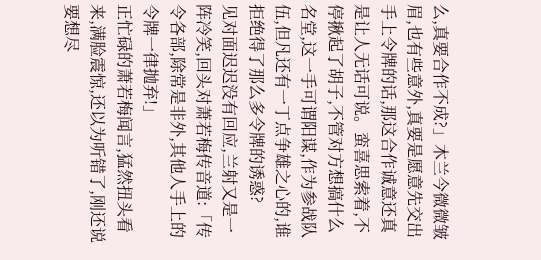么,真要合作不成?」木兰今微微皱眉,也有些意外,真要是愿意先交出手上令牌的话,那这合作诚意还真是让人无话可说。蛮喜思索着,不停揪起了胡子,不管对方想搞什么名堂,这一手可谓阳谋,作为参战队伍,但凡还有一丁点争雄之心的,谁拒绝得了那么多令牌的诱惑?
见对面迟迟没有回应,兰射又是一阵冷笑,回头对萧若梅传音道:「传令各部,除常是非外,其他人手上的令牌一律抛弃!」
正忙碌的萧若梅闻言,猛然扭头看来,满脸震惊,还以为听错了,刚还说要想尽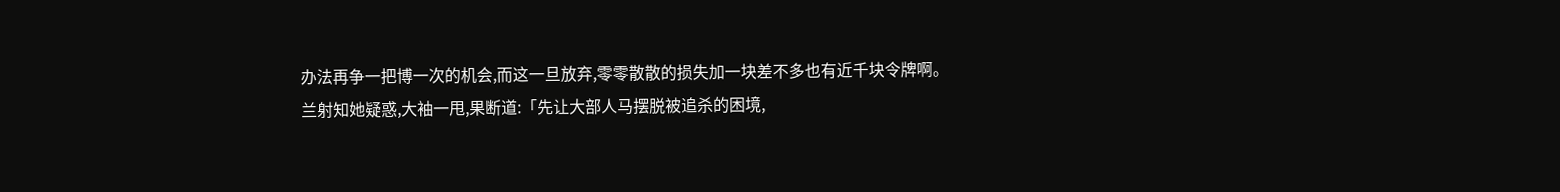办法再争一把博一次的机会,而这一旦放弃,零零散散的损失加一块差不多也有近千块令牌啊。
兰射知她疑惑,大袖一甩,果断道:「先让大部人马摆脱被追杀的困境,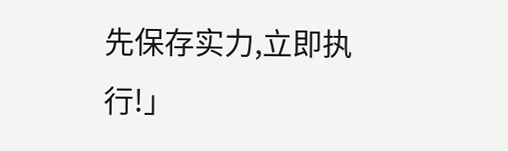先保存实力,立即执行!」